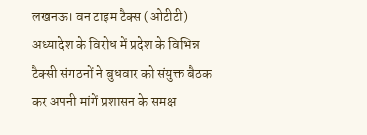लखनऊ। वन टाइम टैक्स (ओटीटी) अध्यादेश के विरोध में प्रदेश के विभिन्न टैक्सी संगठनों ने बुधवार को संयुक्त बैठक कर अपनी मांगें प्रशासन के समक्ष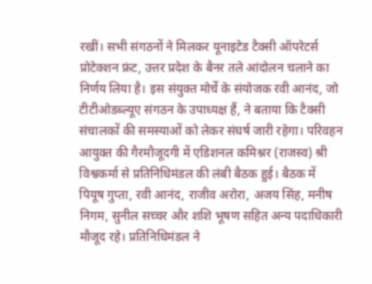रखीं। सभी संगठनों ने मिलकर यूनाइटेड टैक्सी ऑपरेटर्स प्रोटेक्शन फ्रंट, उत्तर प्रदेश के बैनर तले आंदोलन चलाने का निर्णय लिया है। इस संयुक्त मोर्चे के संयोजक रवी आनंद, जो टीटीओडब्ल्यूए संगठन के उपाध्यक्ष हैं, ने बताया कि टैक्सी संचालकों की समस्याओं को लेकर संघर्ष जारी रहेगा। परिवहन आयुक्त की गैरमौजूदगी में एडिशनल कमिश्नर (राजस्व) श्री विश्वकर्मा से प्रतिनिधिमंडल की लंबी बैठक हुई। बैठक में पियूष गुप्ता, रवी आनंद, राजीव अरोरा, अजय सिंह, मनीष निगम, सुनील सच्चर और शशि भूषण सहित अन्य पदाधिकारी मौजूद रहे। प्रतिनिधिमंडल ने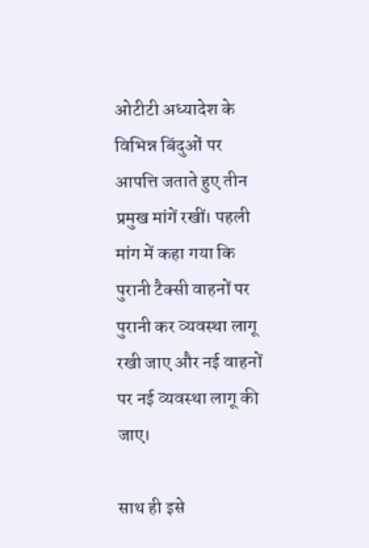ओटीटी अध्यादेश के विभिन्न बिंदुओं पर आपत्ति जताते हुए तीन प्रमुख मांगें रखीं। पहली मांग में कहा गया कि पुरानी टैक्सी वाहनों पर पुरानी कर व्यवस्था लागू रखी जाए और नई वाहनों पर नई व्यवस्था लागू की जाए।

साथ ही इसे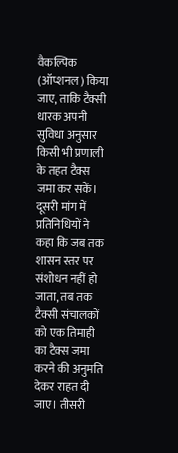वैकल्पिक (ऑप्शनल) किया जाए, ताकि टैक्सी धारक अपनी सुविधा अनुसार किसी भी प्रणाली के तहत टैक्स जमा कर सकें। दूसरी मांग में प्रतिनिधियों ने कहा कि जब तक शासन स्तर पर संशोधन नहीं हो जाता, तब तक टैक्सी संचालकों को एक तिमाही का टैक्स जमा करने की अनुमति देकर राहत दी जाए। तीसरी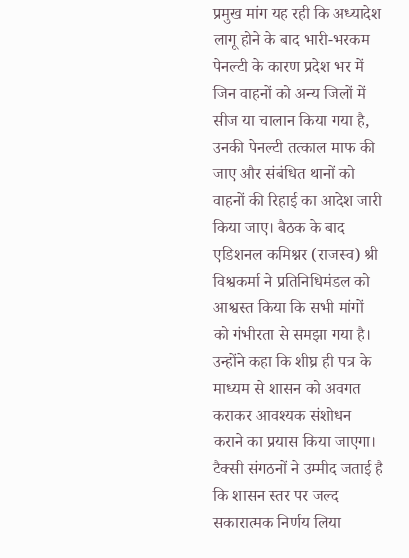प्रमुख मांग यह रही कि अध्यादेश लागू होने के बाद भारी-भरकम पेनल्टी के कारण प्रदेश भर में जिन वाहनों को अन्य जिलों में सीज या चालान किया गया है, उनकी पेनल्टी तत्काल माफ की जाए और संबंधित थानों को वाहनों की रिहाई का आदेश जारी किया जाए। बैठक के बाद एडिशनल कमिश्नर (राजस्व) श्री विश्वकर्मा ने प्रतिनिधिमंडल को आश्वस्त किया कि सभी मांगों को गंभीरता से समझा गया है। उन्होंने कहा कि शीघ्र ही पत्र के माध्यम से शासन को अवगत कराकर आवश्यक संशोधन कराने का प्रयास किया जाएगा। टैक्सी संगठनों ने उम्मीद जताई है कि शासन स्तर पर जल्द सकारात्मक निर्णय लिया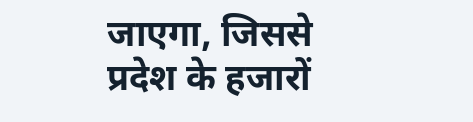जाएगा, जिससे प्रदेश के हजारों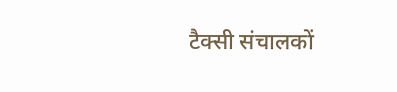टैक्सी संचालकों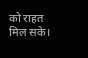को राहत मिल सके।